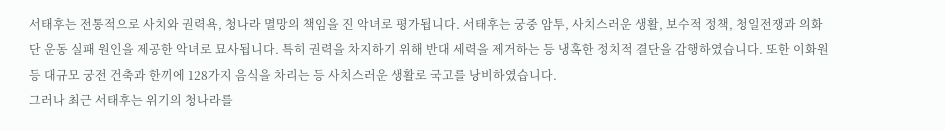서태후는 전통적으로 사치와 권력욕, 청나라 멸망의 책임을 진 악녀로 평가됩니다. 서태후는 궁중 암투, 사치스러운 생활, 보수적 정책, 청일전쟁과 의화단 운동 실패 원인을 제공한 악녀로 묘사됩니다. 특히 권력을 차지하기 위해 반대 세력을 제거하는 등 냉혹한 정치적 결단을 감행하였습니다. 또한 이화원 등 대규모 궁전 건축과 한끼에 128가지 음식을 차리는 등 사치스러운 생활로 국고를 낭비하였습니다.
그러나 최근 서태후는 위기의 청나라를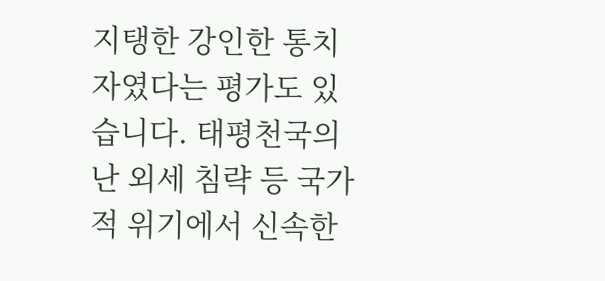지탱한 강인한 통치자였다는 평가도 있습니다. 태평천국의 난 외세 침략 등 국가적 위기에서 신속한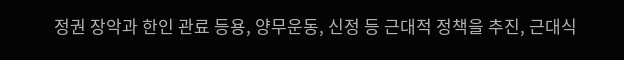정권 장악과 한인 관료 등용, 양무운동, 신정 등 근대적 정책을 추진, 근대식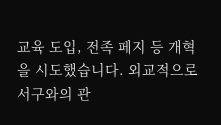교육 도입, 전족 페지 등 개혁을 시도했습니다. 외교적으로 서구와의 관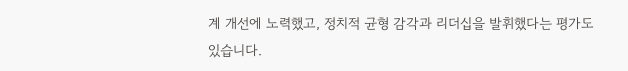계 개선에 노력했고, 정치적 균형 감각과 리더십을 발휘했다는 평가도 있습니다.